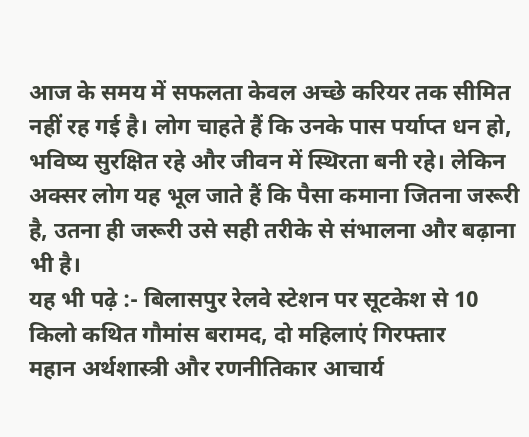आज के समय में सफलता केवल अच्छे करियर तक सीमित नहीं रह गई है। लोग चाहते हैं कि उनके पास पर्याप्त धन हो, भविष्य सुरक्षित रहे और जीवन में स्थिरता बनी रहे। लेकिन अक्सर लोग यह भूल जाते हैं कि पैसा कमाना जितना जरूरी है, उतना ही जरूरी उसे सही तरीके से संभालना और बढ़ाना भी है।
यह भी पढ़े :- बिलासपुर रेलवे स्टेशन पर सूटकेश से 10 किलो कथित गौमांस बरामद, दो महिलाएं गिरफ्तार
महान अर्थशास्त्री और रणनीतिकार आचार्य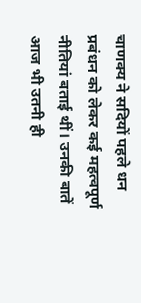चाणक्य ने सदियों पहले धन प्रबंधन को लेकर कई महत्वपूर्ण नीतियां बताई थीं। उनकी बातें आज भी उतनी ही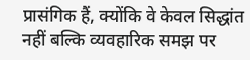प्रासंगिक हैं, क्योंकि वे केवल सिद्धांत नहीं बल्कि व्यवहारिक समझ पर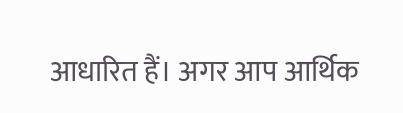आधारित हैं। अगर आप आर्थिक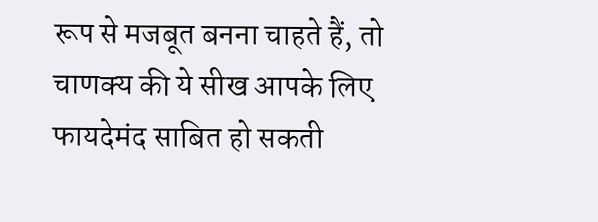रूप से मजबूत बनना चाहते हैं, तो चाणक्य की ये सीख आपके लिए फायदेमंद साबित हो सकती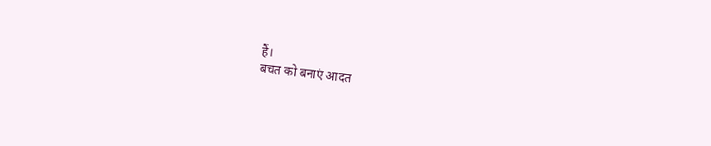हैं।
बचत को बनाएं आदत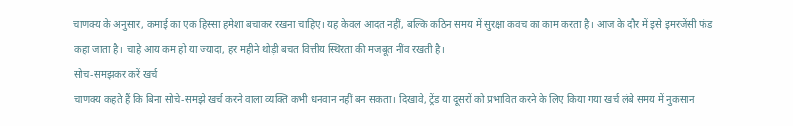चाणक्य के अनुसार, कमाई का एक हिस्सा हमेशा बचाकर रखना चाहिए। यह केवल आदत नहीं, बल्कि कठिन समय में सुरक्षा कवच का काम करता है। आज के दौर में इसे इमरजेंसी फंड कहा जाता है। चाहे आय कम हो या ज्यादा, हर महीने थोड़ी बचत वित्तीय स्थिरता की मजबूत नींव रखती है।
सोच-समझकर करें खर्च
चाणक्य कहते हैं कि बिना सोचे-समझे खर्च करने वाला व्यक्ति कभी धनवान नहीं बन सकता। दिखावे, ट्रेंड या दूसरों को प्रभावित करने के लिए किया गया खर्च लंबे समय में नुकसान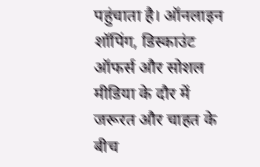पहुंचाता है। ऑनलाइन शॉपिंग, डिस्काउंट ऑफर्स और सोशल मीडिया के दौर में जरूरत और चाहत के बीच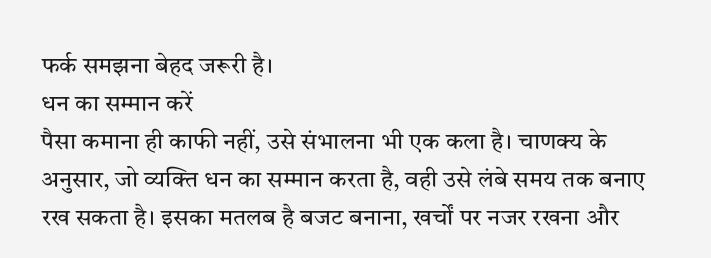फर्क समझना बेहद जरूरी है।
धन का सम्मान करें
पैसा कमाना ही काफी नहीं, उसे संभालना भी एक कला है। चाणक्य के अनुसार, जो व्यक्ति धन का सम्मान करता है, वही उसे लंबे समय तक बनाए रख सकता है। इसका मतलब है बजट बनाना, खर्चों पर नजर रखना और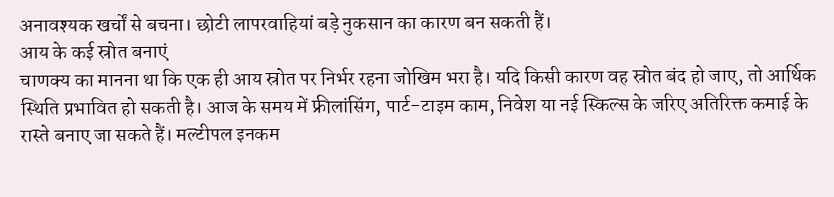अनावश्यक खर्चों से बचना। छोटी लापरवाहियां बड़े नुकसान का कारण बन सकती हैं।
आय के कई स्रोत बनाएं
चाणक्य का मानना था कि एक ही आय स्रोत पर निर्भर रहना जोखिम भरा है। यदि किसी कारण वह स्रोत बंद हो जाए, तो आर्थिक स्थिति प्रभावित हो सकती है। आज के समय में फ्रीलांसिंग, पार्ट-टाइम काम, निवेश या नई स्किल्स के जरिए अतिरिक्त कमाई के रास्ते बनाए जा सकते हैं। मल्टीपल इनकम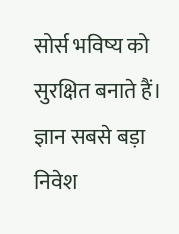सोर्स भविष्य को सुरक्षित बनाते हैं।
ज्ञान सबसे बड़ा निवेश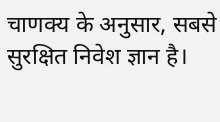चाणक्य के अनुसार, सबसे सुरक्षित निवेश ज्ञान है।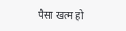पैसा खत्म हो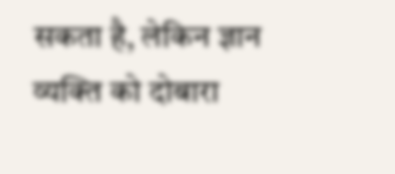सकता है, लेकिन ज्ञान व्यक्ति को दोबारा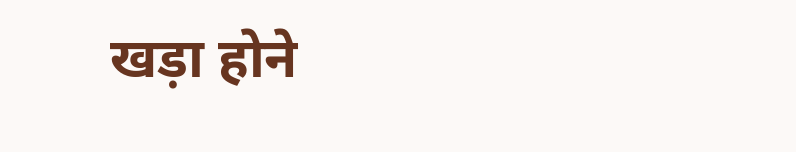खड़ा होने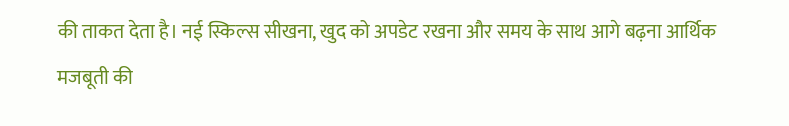की ताकत देता है। नई स्किल्स सीखना, खुद को अपडेट रखना और समय के साथ आगे बढ़ना आर्थिक मजबूती की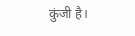कुंजी है।